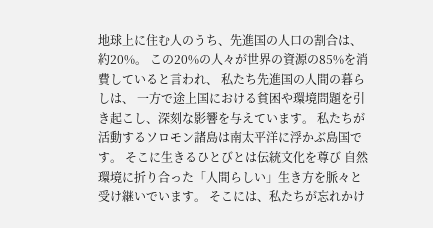地球上に住む人のうち、先進国の人口の割合は、約20%。 この20%の人々が世界の資源の85%を消費していると言われ、 私たち先進国の人間の暮らしは、 一方で途上国における貧困や環境問題を引き起こし、深刻な影響を与えています。 私たちが活動するソロモン諸島は南太平洋に浮かぶ島国です。 そこに生きるひとびとは伝統文化を尊び 自然環境に折り合った「人間らしい」生き方を脈々と受け継いでいます。 そこには、私たちが忘れかけ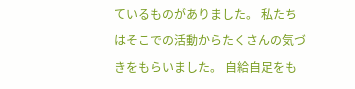ているものがありました。 私たちはそこでの活動からたくさんの気づきをもらいました。 自給自足をも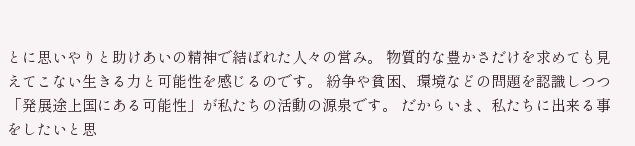とに思いやりと助けあいの精神で結ばれた人々の営み。 物質的な豊かさだけを求めても見えてこない生きる力と可能性を感じるのです。 紛争や貧困、環境などの問題を認識しつつ 「発展途上国にある可能性」が私たちの活動の源泉です。 だからいま、私たちに出来る事をしたいと思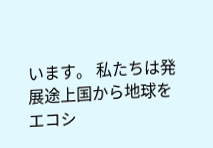います。 私たちは発展途上国から地球をエコシ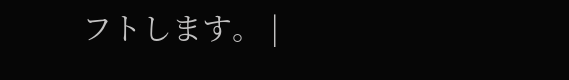フトします。 |